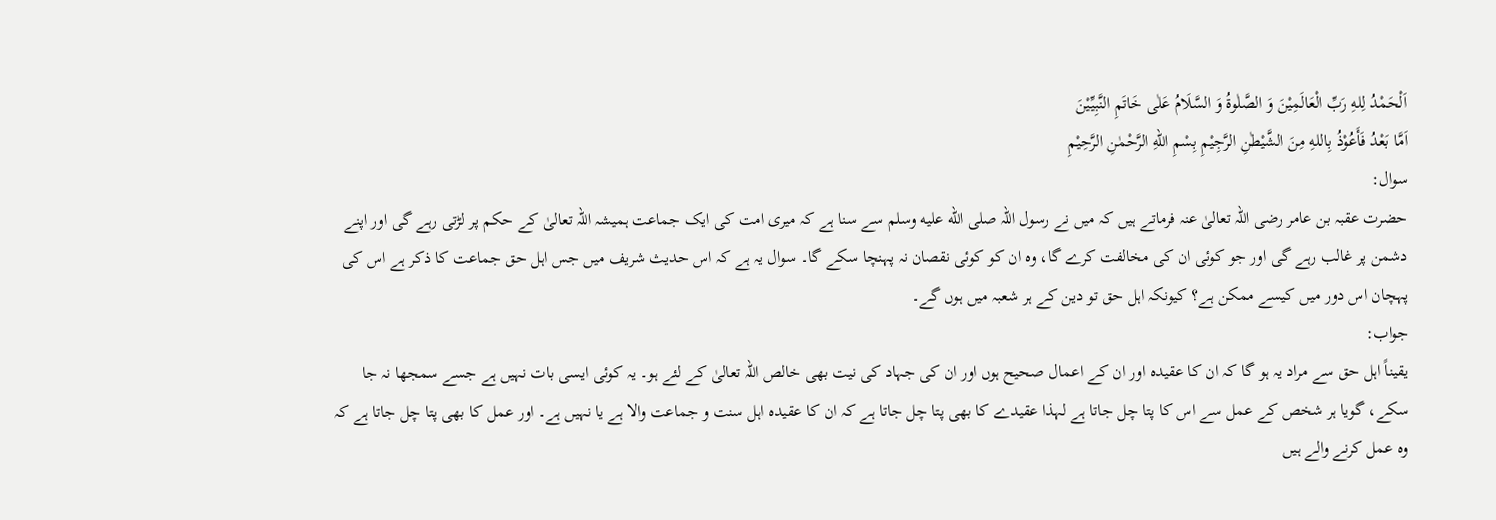اَلْحَمْدُ لِلهِ رَبِّ الْعَالَمِیْنَ وَ الصَّلٰوۃُ وَ السَّلَامُ عَلٰى خَاتَمِ النَّبِيِّيْنَ
اَمَّا بَعْدُ فَأَعُوْذُ بِاللهِ مِنَ الشَّيْطٰنِ الرَّجِيْمِ بِسْمِ اللهِ الرَّحْمٰنِ الرَّحِیْمِ
سوال:
حضرت عقبہ بن عامر رضی اللہ تعالیٰ عنہ فرماتے ہیں کہ میں نے رسول اللہ صلى الله عليه وسلم سے سنا ہے کہ میری امت کی ایک جماعت ہمیشہ اللہ تعالیٰ کے حکم پر لڑتی رہے گی اور اپنے دشمن پر غالب رہے گی اور جو کوئی ان کی مخالفت کرے گا، وہ ان کو کوئی نقصان نہ پہنچا سکے گا۔ سوال یہ ہے کہ اس حدیث شریف میں جس اہل حق جماعت کا ذکر ہے اس کی پہچان اس دور میں کیسے ممکن ہے؟ کیونکہ اہل حق تو دین کے ہر شعبہ میں ہوں گے۔
جواب:
یقیناً اہل حق سے مراد یہ ہو گا کہ ان کا عقیدہ اور ان کے اعمال صحیح ہوں اور ان کی جہاد کی نیت بھی خالص اللہ تعالیٰ کے لئے ہو۔ یہ کوئی ایسی بات نہیں ہے جسے سمجھا نہ جا سکے، گویا ہر شخص کے عمل سے اس کا پتا چل جاتا ہے لہذا عقیدے کا بھی پتا چل جاتا ہے کہ ان کا عقیدہ اہل سنت و جماعت والا ہے یا نہیں ہے۔ اور عمل کا بھی پتا چل جاتا ہے کہ وہ عمل کرنے والے ہیں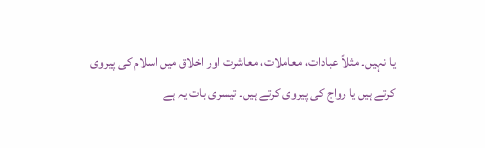یا نہیں۔ مثلاً عبادات، معاملات، معاشرت اور اخلاق میں اسلام کی پیروی کرتے ہیں یا رواج کی پیروی کرتے ہیں۔ تیسری بات یہ ہے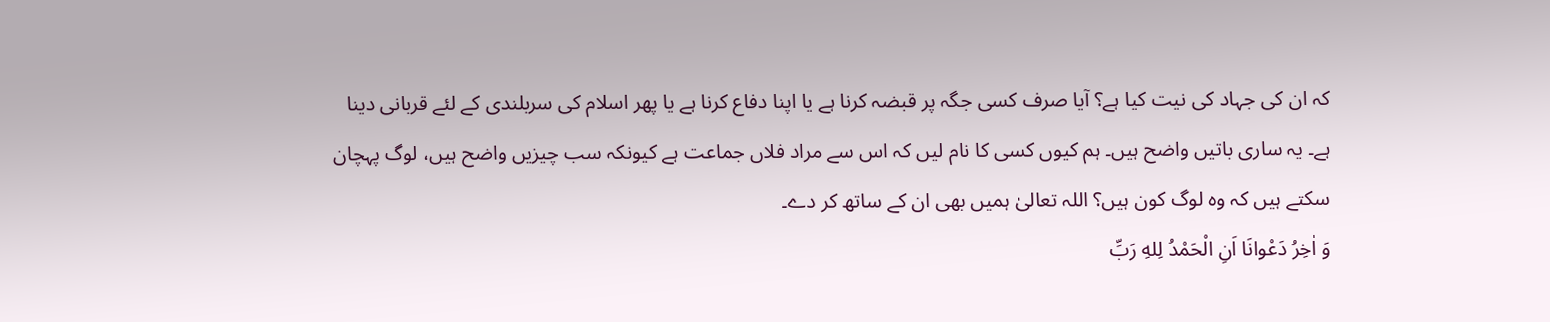کہ ان کی جہاد کی نیت کیا ہے؟ آیا صرف کسی جگہ پر قبضہ کرنا ہے یا اپنا دفاع کرنا ہے یا پھر اسلام کی سربلندی کے لئے قربانی دینا ہے۔ یہ ساری باتیں واضح ہیں۔ ہم کیوں کسی کا نام لیں کہ اس سے مراد فلاں جماعت ہے کیونکہ سب چیزیں واضح ہیں، لوگ پہچان سکتے ہیں کہ وہ لوگ کون ہیں؟ اللہ تعالیٰ ہمیں بھی ان کے ساتھ کر دے۔
وَ اٰخِرُ دَعْوانَا اَنِ الْحَمْدُ لِلهِ رَبِّ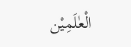الْعٰلَمِیْن